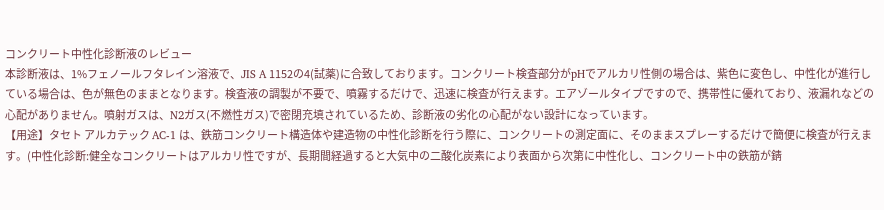コンクリート中性化診断液のレビュー
本診断液は、1%フェノールフタレイン溶液で、JIS A 1152の4(試薬)に合致しております。コンクリート検査部分がpHでアルカリ性側の場合は、紫色に変色し、中性化が進行している場合は、色が無色のままとなります。検査液の調製が不要で、噴霧するだけで、迅速に検査が行えます。エアゾールタイプですので、携帯性に優れており、液漏れなどの心配がありません。噴射ガスは、N2ガス(不燃性ガス)で密閉充填されているため、診断液の劣化の心配がない設計になっています。
【用途】タセト アルカテック AC-1 は、鉄筋コンクリート構造体や建造物の中性化診断を行う際に、コンクリートの測定面に、そのままスプレーするだけで簡便に検査が行えます。(中性化診断:健全なコンクリートはアルカリ性ですが、長期間経過すると大気中の二酸化炭素により表面から次第に中性化し、コンクリート中の鉄筋が錆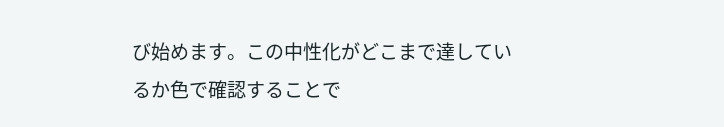び始めます。この中性化がどこまで達しているか色で確認することで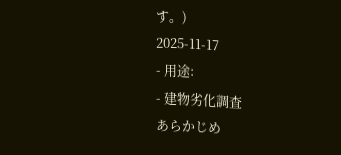す。)
2025-11-17
- 用途:
- 建物劣化調査
あらかじめ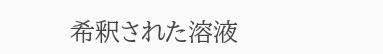希釈された溶液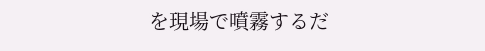を現場で噴霧するだ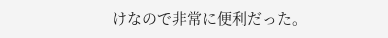けなので非常に便利だった。